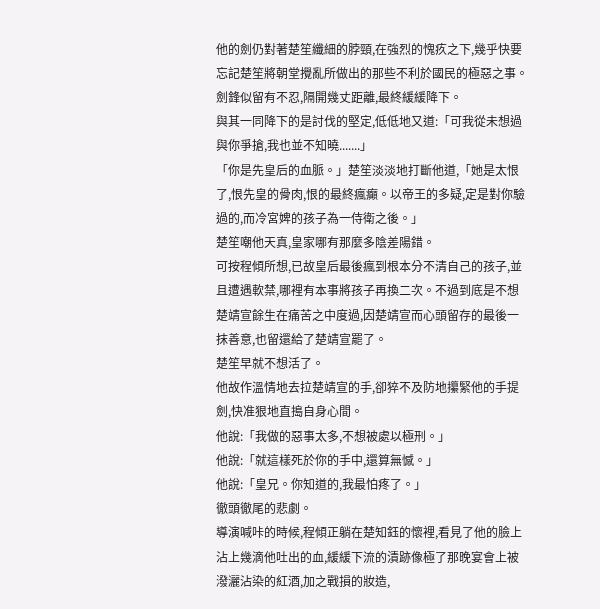他的劍仍對著楚笙纖細的脖頸,在強烈的愧疚之下,幾乎快要忘記楚笙將朝堂攪亂所做出的那些不利於國民的極惡之事。劍鋒似留有不忍,隔開幾丈距離,最終緩緩降下。
與其一同降下的是討伐的堅定,低低地又道:「可我從未想過與你爭搶,我也並不知曉.......」
「你是先皇后的血脈。」楚笙淡淡地打斷他道,「她是太恨了,恨先皇的骨肉,恨的最終瘋癲。以帝王的多疑,定是對你驗過的,而冷宮婢的孩子為一侍衛之後。」
楚笙嘲他天真,皇家哪有那麼多陰差陽錯。
可按程傾所想,已故皇后最後瘋到根本分不清自己的孩子,並且遭遇軟禁,哪裡有本事將孩子再換二次。不過到底是不想楚靖宣餘生在痛苦之中度過,因楚靖宣而心頭留存的最後一抹善意,也留還給了楚靖宣罷了。
楚笙早就不想活了。
他故作溫情地去拉楚靖宣的手,卻猝不及防地攥緊他的手提劍,快准狠地直搗自身心間。
他說:「我做的惡事太多,不想被處以極刑。」
他說:「就這樣死於你的手中,還算無憾。」
他說:「皇兄。你知道的,我最怕疼了。」
徹頭徹尾的悲劇。
導演喊咔的時候,程傾正躺在楚知鈺的懷裡,看見了他的臉上沾上幾滴他吐出的血,緩緩下流的漬跡像極了那晚宴會上被潑灑沾染的紅酒,加之戰損的妝造,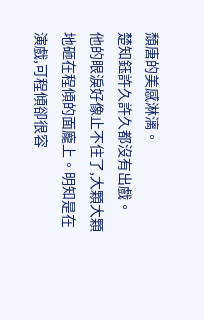頹唐的美感淋漓。
楚知鈺許久許久都沒有出戲。
他的眼淚好像止不住了,大顆大顆地砸在程傾的面龐上。明知是在演戲,可程傾卻很容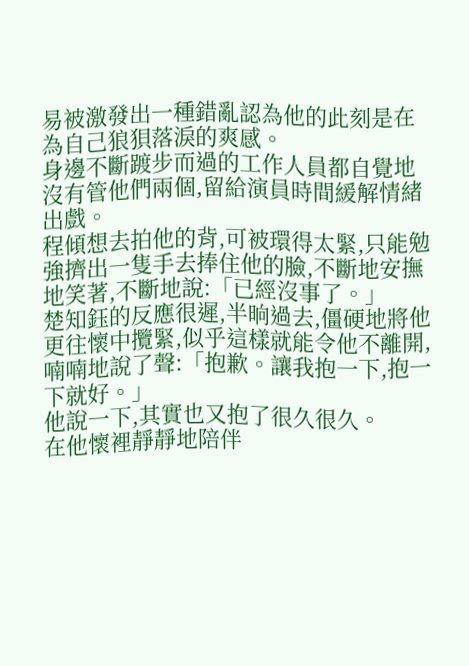易被激發出一種錯亂認為他的此刻是在為自己狼狽落淚的爽感。
身邊不斷踱步而過的工作人員都自覺地沒有管他們兩個,留給演員時間緩解情緒出戲。
程傾想去拍他的背,可被環得太緊,只能勉強擠出一隻手去捧住他的臉,不斷地安撫地笑著,不斷地說:「已經沒事了。」
楚知鈺的反應很遲,半晌過去,僵硬地將他更往懷中攬緊,似乎這樣就能令他不離開,喃喃地說了聲:「抱歉。讓我抱一下,抱一下就好。」
他說一下,其實也又抱了很久很久。
在他懷裡靜靜地陪伴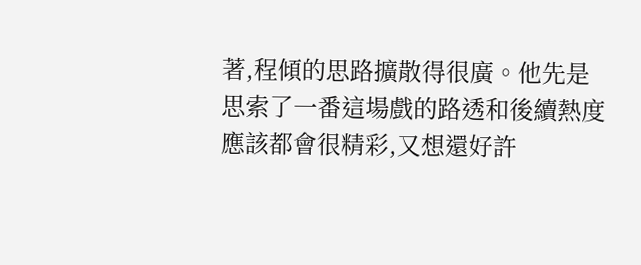著,程傾的思路擴散得很廣。他先是思索了一番這場戲的路透和後續熱度應該都會很精彩,又想還好許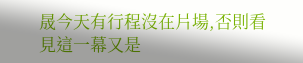晟今天有行程沒在片場,否則看見這一幕又是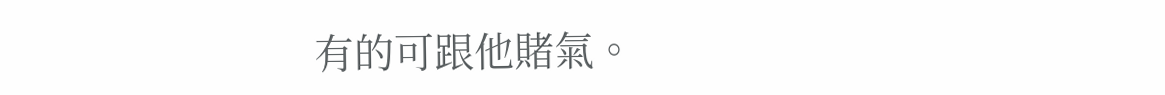有的可跟他賭氣。